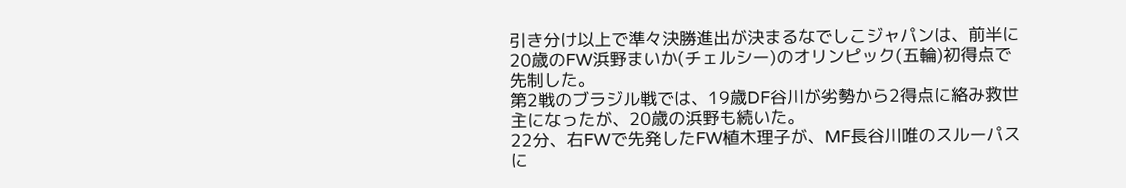引き分け以上で準々決勝進出が決まるなでしこジャパンは、前半に20歳のFW浜野まいか(チェルシー)のオリンピック(五輪)初得点で先制した。
第2戦のブラジル戦では、19歳DF谷川が劣勢から2得点に絡み救世主になったが、20歳の浜野も続いた。
22分、右FWで先発したFW植木理子が、MF長谷川唯のスルーパスに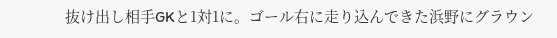抜け出し相手GKと1対1に。ゴール右に走り込んできた浜野にグラウン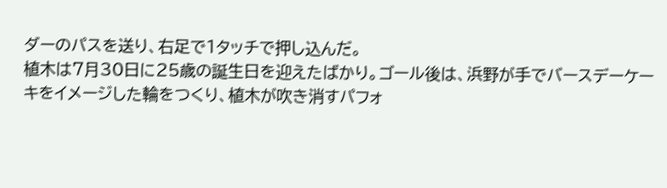ダーのパスを送り、右足で1タッチで押し込んだ。
植木は7月30日に25歳の誕生日を迎えたばかり。ゴール後は、浜野が手でバースデーケーキをイメージした輪をつくり、植木が吹き消すパフォ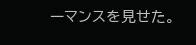ーマンスを見せた。